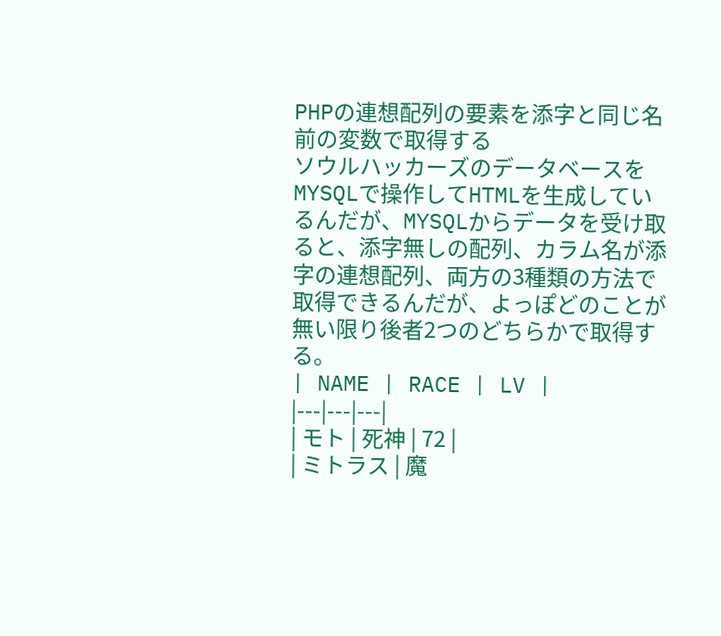PHPの連想配列の要素を添字と同じ名前の変数で取得する
ソウルハッカーズのデータベースをMYSQLで操作してHTMLを生成しているんだが、MYSQLからデータを受け取ると、添字無しの配列、カラム名が添字の連想配列、両方の3種類の方法で取得できるんだが、よっぽどのことが無い限り後者2つのどちらかで取得する。
| NAME | RACE | LV |
|---|---|---|
| モト | 死神 | 72 |
| ミトラス | 魔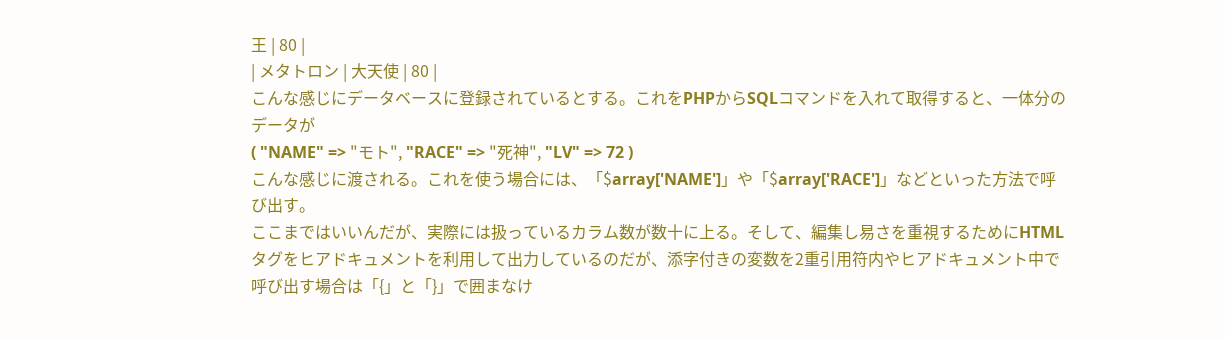王 | 80 |
| メタトロン | 大天使 | 80 |
こんな感じにデータベースに登録されているとする。これをPHPからSQLコマンドを入れて取得すると、一体分のデータが
( "NAME" => "モト", "RACE" => "死神", "LV" => 72 )
こんな感じに渡される。これを使う場合には、「$array['NAME']」や「$array['RACE']」などといった方法で呼び出す。
ここまではいいんだが、実際には扱っているカラム数が数十に上る。そして、編集し易さを重視するためにHTMLタグをヒアドキュメントを利用して出力しているのだが、添字付きの変数を2重引用符内やヒアドキュメント中で呼び出す場合は「{」と「}」で囲まなけ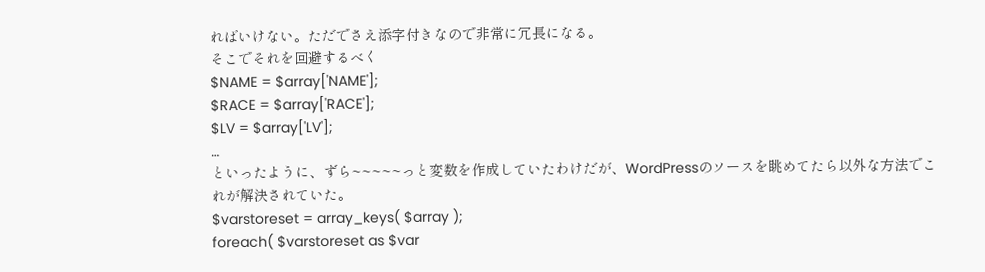ればいけない。ただでさえ添字付きなので非常に冗長になる。
そこでそれを回避するべく
$NAME = $array['NAME'];
$RACE = $array['RACE'];
$LV = $array['LV'];
…
といったように、ずら~~~~~っと変数を作成していたわけだが、WordPressのソースを眺めてたら以外な方法でこれが解決されていた。
$varstoreset = array_keys( $array );
foreach( $varstoreset as $var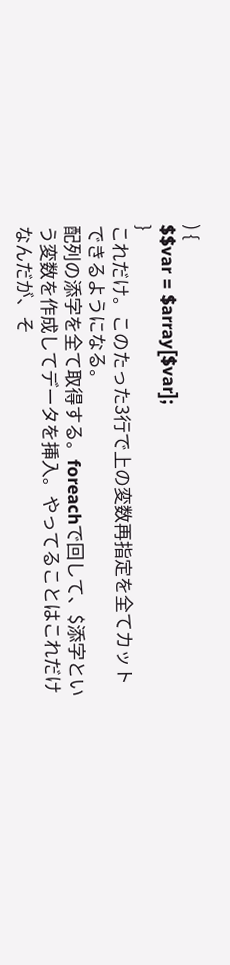) {
$$var = $array[$var];
}
これだけ。このたった3行で上の変数再指定を全てカットできるようになる。
配列の添字を全て取得する。foreachで回して、$添字という変数を作成してデータを挿入。やってることはこれだけなんだが、そ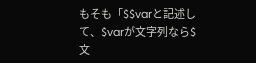もそも「$$varと記述して、$varが文字列なら$文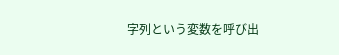字列という変数を呼び出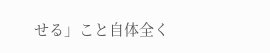せる」こと自体全く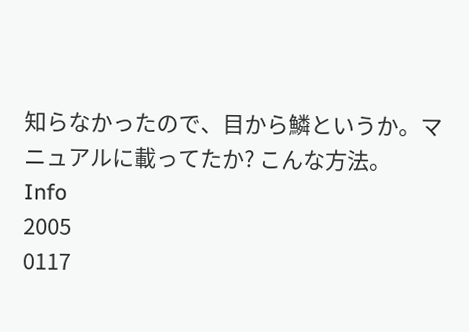知らなかったので、目から鱗というか。マニュアルに載ってたか? こんな方法。
Info
2005
0117